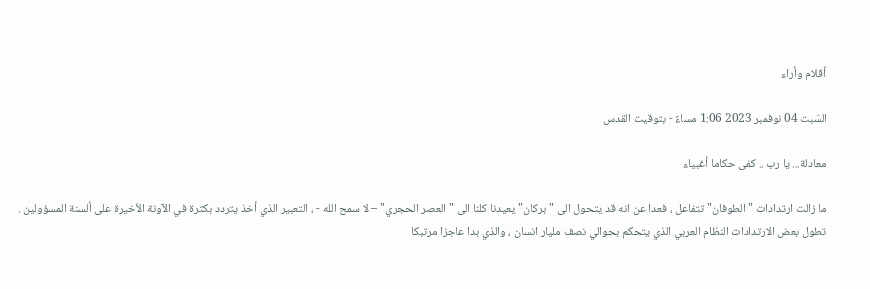أقلام وأراء

السّبت 04 نوفمبر 2023 1:06 مساءً - بتوقيت القدس

معادلة... يا رب .. كفى حكاما أغبياء

ما زالت ارتدادات "الطوفان" تتفاعل ، فعدا عن انه قد يتحول الى "بركان" يعيدنا كلنا الى "العصر الحجري" – لا سمح الله - ، التعبير الذي أخذ يتردد بكثرة في الآونة الأخيرة على ألسنة المسؤولين . تطول بعض الارتدادات النظام العربي الذي يتحكم بحوالي نصف مليار انسان ، والذي بدا عاجزا مرتبكا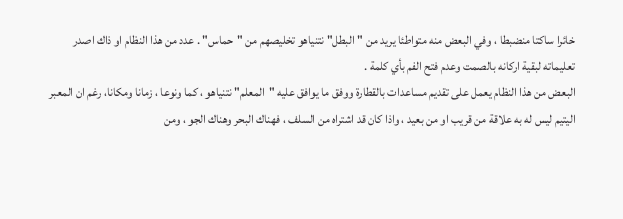خائرا ساكتا منضبطا ، وفي البعض منه متواطئا يريد من "البطل" نتنياهو تخليصهم من "حماس" . عدد من هذا النظام او ذاك اصدر تعليماته لبقية اركانه بالصمت وعدم فتح الفم بأي كلمة .
البعض من هذا النظام يعمل على تقديم مساعدات بالقطارة ووفق ما يوافق عليه "المعلم" نتنياهو ، كما ونوعا ، زمانا ومكانا، رغم ان المعبر اليتيم ليس له به علاقة من قريب او من بعيد ، واذا كان قد اشتراه من السلف ، فهناك البحر وهناك الجو ، ومن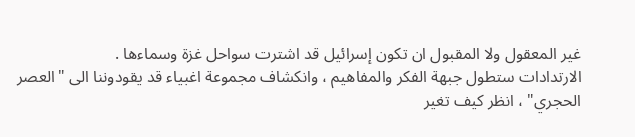غير المعقول ولا المقبول ان تكون إسرائيل قد اشترت سواحل غزة وسماءها .
الارتدادات ستطول جبهة الفكر والمفاهيم ، وانكشاف مجموعة اغبياء قد يقودوننا الى "العصر الحجري" ، انظر كيف تغير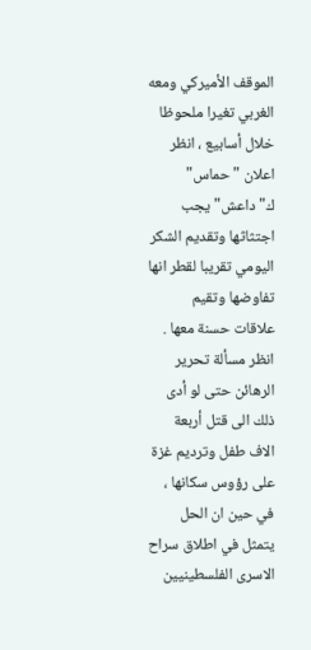الموقف الأميركي ومعه الغربي تغيرا ملحوظا خلال أسابيع ، انظر اعلان "حماس" ك"داعش" يجب اجتثاثها وتقديم الشكر اليومي تقريبا لقطر انها تفاوضها وتقيم علاقات حسنة معها . انظر مسألة تحرير الرهائن حتى لو أدى ذلك الى قتل أربعة الاف طفل وترديم غزة على رؤوس سكانها ، في حين ان الحل يتمثل في اطلاق سراح الاسرى الفلسطينيين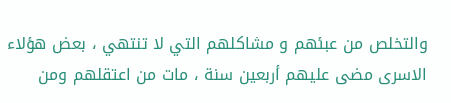والتخلص من عبئهم و مشاكلهم التي لا تنتهي ، بعض هؤلاء الاسرى مضى عليهم أربعين سنة ، مات من اعتقلهم ومن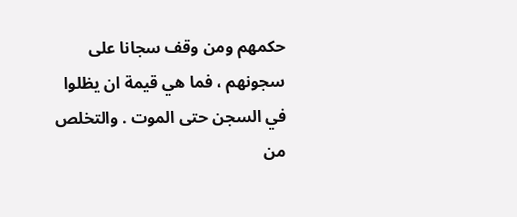حكمهم ومن وقف سجانا على سجونهم ، فما هي قيمة ان يظلوا في السجن حتى الموت . والتخلص من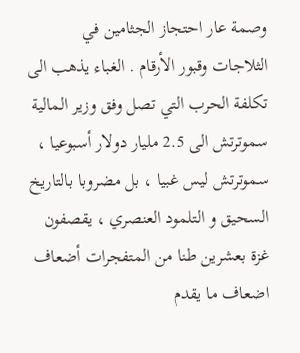وصمة عار احتجاز الجثامين في الثلاجات وقبور الأرقام . الغباء يذهب الى تكلفة الحرب التي تصل وفق وزير المالية سموترتش الى 2.5 مليار دولار أسبوعيا ، سموترتش ليس غبيا ، بل مضروبا بالتاريخ السحيق و التلمود العنصري ، يقصفون غزة بعشرين طنا من المتفجرات أضعاف اضعاف ما يقدم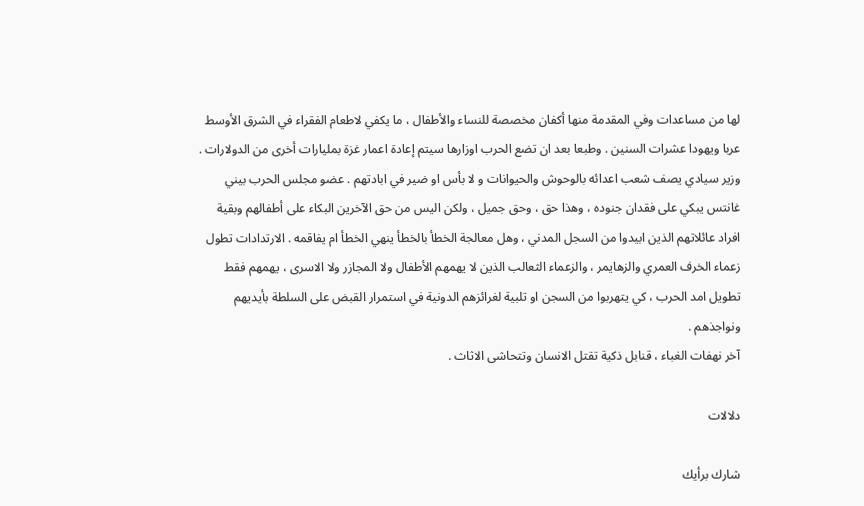لها من مساعدات وفي المقدمة منها أكفان مخصصة للنساء والأطفال ، ما يكفي لاطعام الفقراء في الشرق الأوسط عربا ويهودا عشرات السنين . وطبعا بعد ان تضع الحرب اوزارها سيتم إعادة اعمار غزة بمليارات أخرى من الدولارات . وزير سيادي يصف شعب اعدائه بالوحوش والحيوانات و لا بأس او ضير في ابادتهم . عضو مجلس الحرب بيني غانتس يبكي على فقدان جنوده ، وهذا حق ، وحق جميل ، ولكن اليس من حق الآخرين البكاء على أطفالهم وبقية افراد عائلاتهم الذين ابيدوا من السجل المدني ، وهل معالجة الخطأ بالخطأ ينهي الخطأ ام يفاقمه . الارتدادات تطول زعماء الخرف العمري والزهايمر ، والزعماء الثعالب الذين لا يهمهم الأطفال ولا المجازر ولا الاسرى ، يهمهم فقط تطويل امد الحرب ، كي يتهربوا من السجن او تلبية لغرائزهم الدونية في استمرار القبض على السلطة بأيديهم ونواجذهم .
آخر نهفات الغباء ، قنابل ذكية تقتل الانسان وتتحاشى الاثاث .

دلالات

شارك برأيك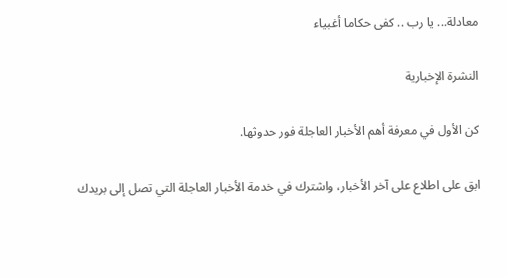معادلة... يا رب .. كفى حكاما أغبياء

النشرة الإخبارية

كن الأول في معرفة أهم الأخبار العاجلة فور حدوثها.

ابق على اطلاع على آخر الأخبار، واشترك في خدمة الأخبار العاجلة التي تصل إلى بريدك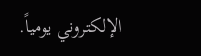الإلكتروني يومياً.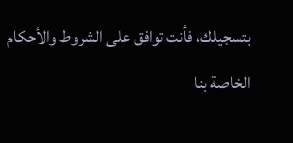بتسجيلك، فأنت توافق على الشروط والأحكام الخاصة بنا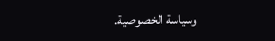وسياسة الخصوصية.